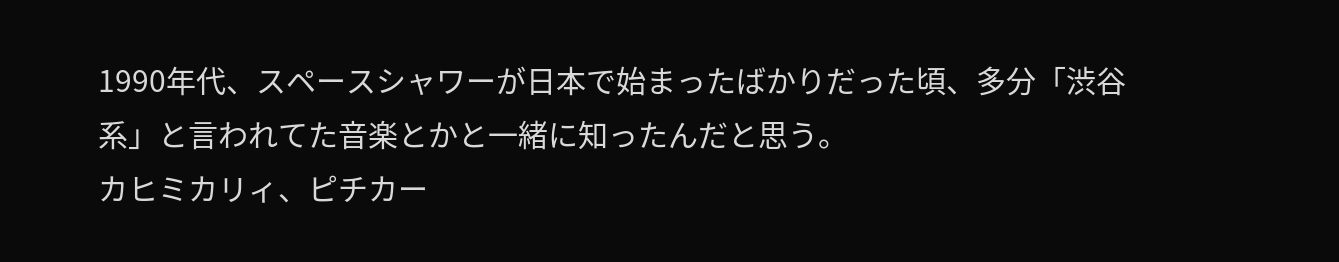1990年代、スペースシャワーが日本で始まったばかりだった頃、多分「渋谷系」と言われてた音楽とかと一緒に知ったんだと思う。
カヒミカリィ、ピチカー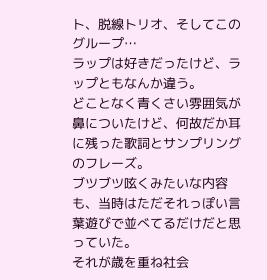ト、脱線トリオ、そしてこのグループ…
ラップは好きだったけど、ラップともなんか違う。
どことなく青くさい雰囲気が鼻についたけど、何故だか耳に残った歌詞とサンプリングのフレーズ。
ブツブツ呟くみたいな内容も、当時はただそれっぽい言葉遊びで並べてるだけだと思っていた。
それが歳を重ね社会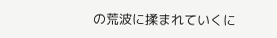の荒波に揉まれていくに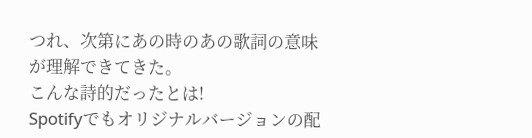つれ、次第にあの時のあの歌詞の意味が理解できてきた。
こんな詩的だったとは!
Spotifyでもオリジナルバージョンの配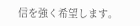信を強く希望します。